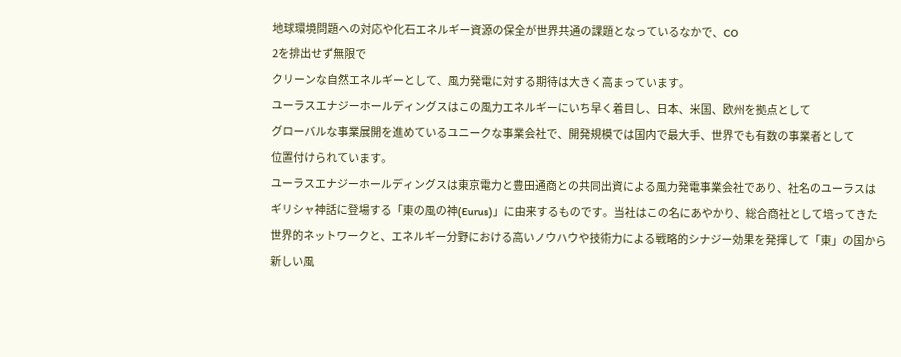地球環境問題への対応や化石エネルギー資源の保全が世界共通の課題となっているなかで、CO
2を排出せず無限で
クリーンな自然エネルギーとして、風力発電に対する期待は大きく高まっています。
ユーラスエナジーホールディングスはこの風力エネルギーにいち早く着目し、日本、米国、欧州を拠点として
グローバルな事業展開を進めているユニークな事業会社で、開発規模では国内で最大手、世界でも有数の事業者として
位置付けられています。
ユーラスエナジーホールディングスは東京電力と豊田通商との共同出資による風力発電事業会社であり、社名のユーラスは
ギリシャ神話に登場する「東の風の神(Eurus)」に由来するものです。当社はこの名にあやかり、総合商社として培ってきた
世界的ネットワークと、エネルギー分野における高いノウハウや技術力による戦略的シナジー効果を発揮して「東」の国から
新しい風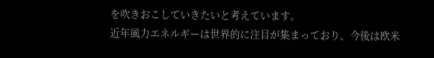を吹きおこしていきたいと考えています。
近年風力エネルギーは世界的に注目が集まっており、今後は欧米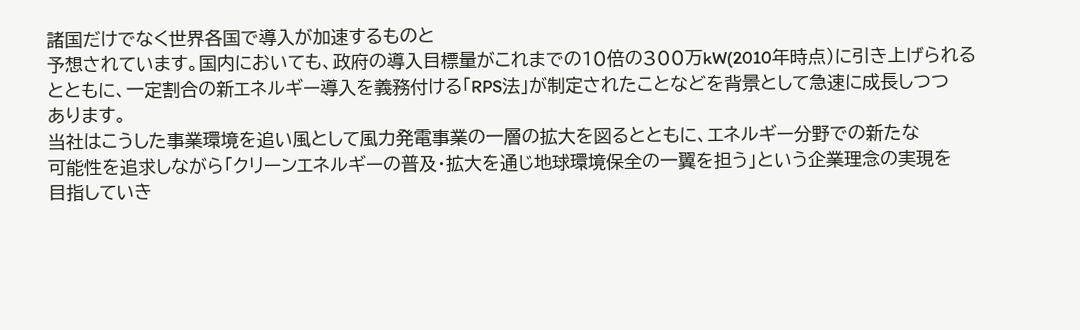諸国だけでなく世界各国で導入が加速するものと
予想されています。国内においても、政府の導入目標量がこれまでの10倍の300万kW(2010年時点)に引き上げられる
とともに、一定割合の新エネルギー導入を義務付ける「RPS法」が制定されたことなどを背景として急速に成長しつつ
あります。
当社はこうした事業環境を追い風として風力発電事業の一層の拡大を図るとともに、エネルギー分野での新たな
可能性を追求しながら「クリーンエネルギーの普及・拡大を通じ地球環境保全の一翼を担う」という企業理念の実現を
目指していき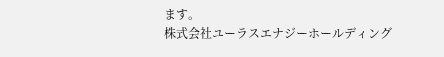ます。
株式会社ユーラスエナジーホールディング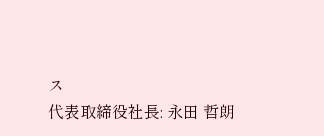ス
代表取締役社長: 永田 哲朗